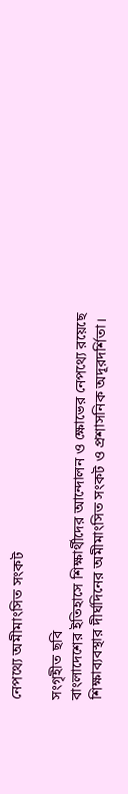নেপথ্যে অমীমাংসিত সংকট

সংগৃহীত ছবি
বাংলাদেশের ইতিহাসে শিক্ষার্থীদের আন্দোলন ও ক্ষোভের নেপথ্যে রয়েছে শিক্ষাব্যবস্থার দীর্ঘদিনের অমীমাংসিত সংকট ও প্রশাসনিক অদূরদর্শিতা।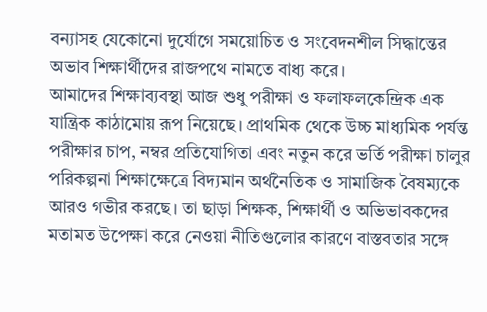বন্যাসহ যেকোনো দুর্যোগে সময়োচিত ও সংবেদনশীল সিদ্ধান্তের অভাব শিক্ষার্থীদের রাজপথে নামতে বাধ্য করে।
আমাদের শিক্ষাব্যবস্থা আজ শুধু পরীক্ষা ও ফলাফলকেন্দ্রিক এক যান্ত্রিক কাঠামোয় রূপ নিয়েছে। প্রাথমিক থেকে উচ্চ মাধ্যমিক পর্যন্ত পরীক্ষার চাপ, নম্বর প্রতিযোগিতা এবং নতুন করে ভর্তি পরীক্ষা চালুর পরিকল্পনা শিক্ষাক্ষেত্রে বিদ্যমান অর্থনৈতিক ও সামাজিক বৈষম্যকে আরও গভীর করছে। তা ছাড়া শিক্ষক, শিক্ষার্থী ও অভিভাবকদের মতামত উপেক্ষা করে নেওয়া নীতিগুলোর কারণে বাস্তবতার সঙ্গে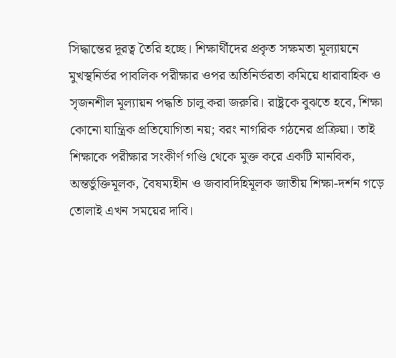সিদ্ধান্তের দূরত্ব তৈরি হচ্ছে। শিক্ষার্থীদের প্রকৃত সক্ষমতা মূল্যায়নে মুখস্থনির্ভর পাবলিক পরীক্ষার ওপর অতিনির্ভরতা কমিয়ে ধারাবাহিক ও সৃজনশীল মূল্যায়ন পদ্ধতি চালু করা জরুরি। রাষ্ট্রকে বুঝতে হবে, শিক্ষা কোনো যান্ত্রিক প্রতিযোগিতা নয়; বরং নাগরিক গঠনের প্রক্রিয়া। তাই শিক্ষাকে পরীক্ষার সংকীর্ণ গণ্ডি থেকে মুক্ত করে একটি মানবিক, অন্তর্ভুক্তিমূলক, বৈষম্যহীন ও জবাবদিহিমূলক জাতীয় শিক্ষা-দর্শন গড়ে তোলাই এখন সময়ের দাবি।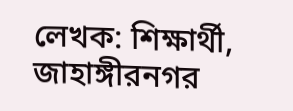লেখক: শিক্ষার্থী, জাহাঙ্গীরনগর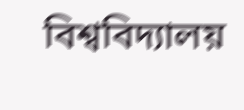বিশ্ববিদ্যালয়